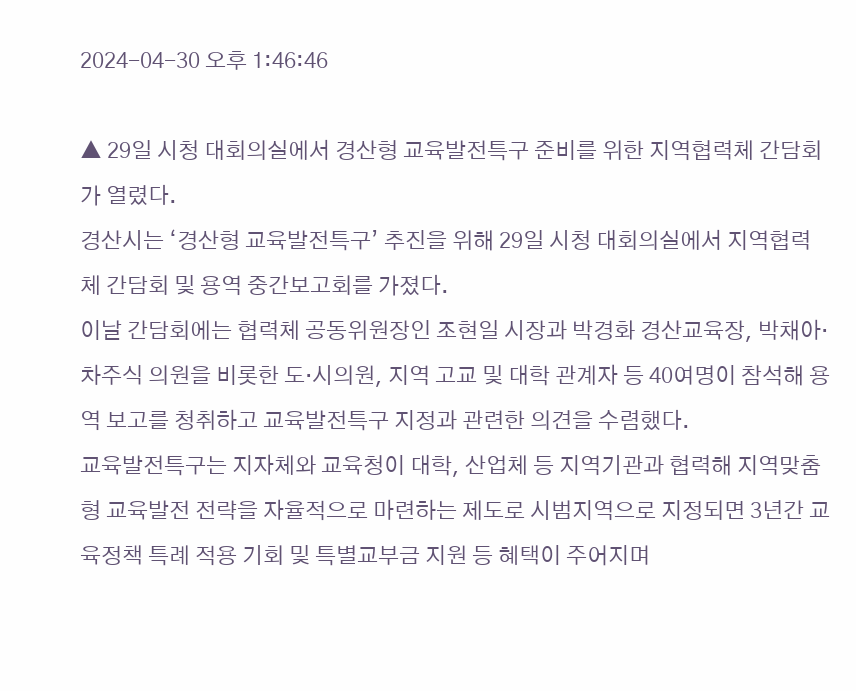2024-04-30 오후 1:46:46

▲ 29일 시청 대회의실에서 경산형 교육발전특구 준비를 위한 지역협력체 간담회가 열렸다.
경산시는 ‘경산형 교육발전특구’ 추진을 위해 29일 시청 대회의실에서 지역협력체 간담회 및 용역 중간보고회를 가졌다.
이날 간담회에는 협력체 공동위원장인 조현일 시장과 박경화 경산교육장, 박채아·차주식 의원을 비롯한 도·시의원, 지역 고교 및 대학 관계자 등 40여명이 참석해 용역 보고를 청취하고 교육발전특구 지정과 관련한 의견을 수렴했다.
교육발전특구는 지자체와 교육청이 대학, 산업체 등 지역기관과 협력해 지역맞춤형 교육발전 전략을 자율적으로 마련하는 제도로 시범지역으로 지정되면 3년간 교육정책 특례 적용 기회 및 특별교부금 지원 등 혜택이 주어지며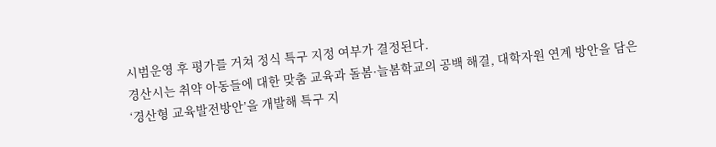시범운영 후 평가를 거쳐 정식 특구 지정 여부가 결정된다.
경산시는 취약 아동들에 대한 맞춤 교육과 돌봄·늘봄학교의 공백 해결, 대학자원 연계 방안을 담은 ‘경산형 교육발전방안’을 개발해 특구 지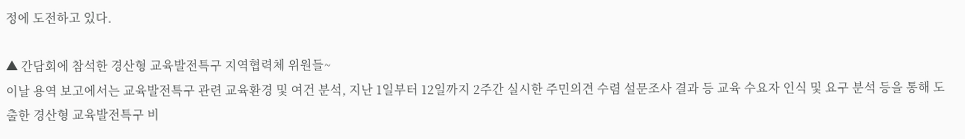정에 도전하고 있다.

▲ 간담회에 참석한 경산형 교육발전특구 지역협력체 위원들~
이날 용역 보고에서는 교육발전특구 관련 교육환경 및 여건 분석, 지난 1일부터 12일까지 2주간 실시한 주민의견 수렴 설문조사 결과 등 교육 수요자 인식 및 요구 분석 등을 통해 도출한 경산형 교육발전특구 비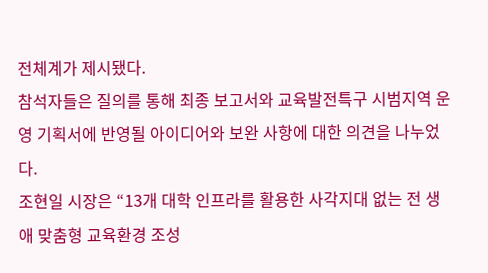전체계가 제시됐다.
참석자들은 질의를 통해 최종 보고서와 교육발전특구 시범지역 운영 기획서에 반영될 아이디어와 보완 사항에 대한 의견을 나누었다.
조현일 시장은 “13개 대학 인프라를 활용한 사각지대 없는 전 생애 맞춤형 교육환경 조성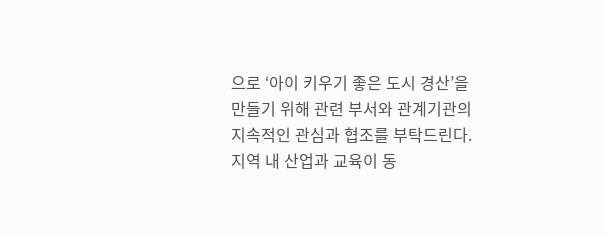으로 ‘아이 키우기 좋은 도시 경산’을 만들기 위해 관련 부서와 관계기관의 지속적인 관심과 협조를 부탁드린다. 지역 내 산업과 교육이 동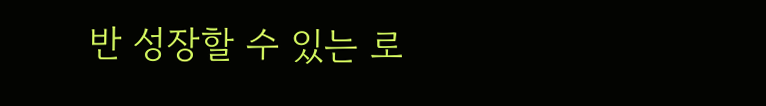반 성장할 수 있는 로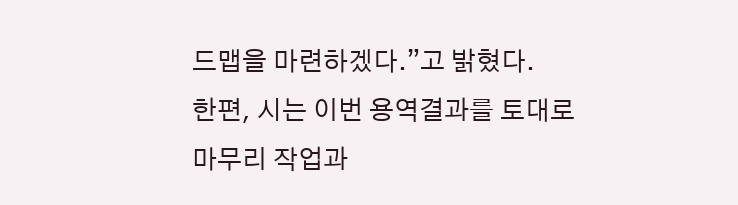드맵을 마련하겠다.”고 밝혔다.
한편, 시는 이번 용역결과를 토대로 마무리 작업과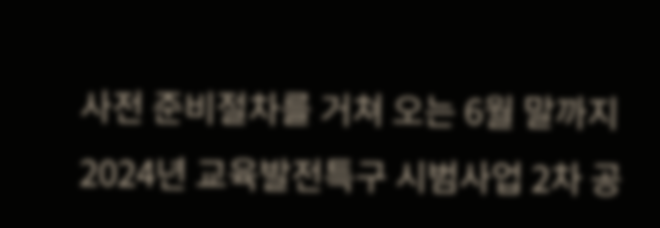사전 준비절차를 거쳐 오는 6월 말까지 2024년 교육발전특구 시범사업 2차 공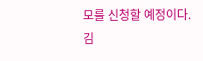모를 신청할 예정이다.
김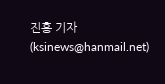진홍 기자 (ksinews@hanmail.net)